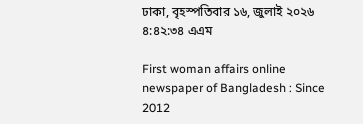ঢাকা, বৃহস্পতিবার ১৬, জুলাই ২০২৬ ৪:৪২:৩৪ এএম

First woman affairs online newspaper of Bangladesh : Since 2012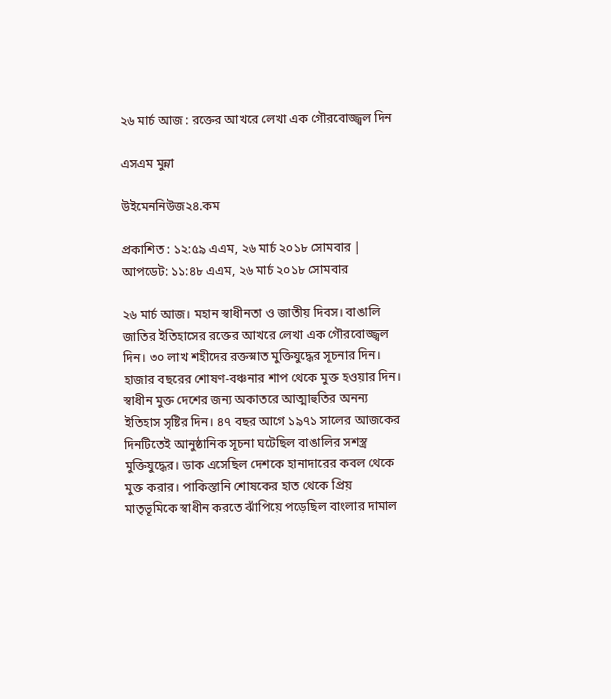২৬ মার্চ আজ : রক্তের আখরে লেখা এক গৌরবোজ্জ্বল দিন

এসএম মুন্না

উইমেননিউজ২৪.কম

প্রকাশিত : ১২:৫৯ এএম, ২৬ মার্চ ২০১৮ সোমবার | আপডেট: ১১:৪৮ এএম, ২৬ মার্চ ২০১৮ সোমবার

২৬ মার্চ আজ। মহান স্বাধীনতা ও জাতীয় দিবস। বাঙালি জাতির ইতিহাসের রক্তের আখরে লেখা এক গৌরবোজ্জ্বল দিন। ৩০ লাখ শহীদের রক্তস্নাত মুক্তিযুদ্ধের সূচনার দিন। হাজার বছরের শোষণ-বঞ্চনার শাপ থেকে মুক্ত হওয়ার দিন। স্বাধীন মুক্ত দেশের জন্য অকাতরে আত্মাহুতির অনন্য ইতিহাস সৃষ্টির দিন। ৪৭ বছর আগে ১৯৭১ সালের আজকের দিনটিতেই আনুষ্ঠানিক সূচনা ঘটেছিল বাঙালির সশস্ত্র মুক্তিযুদ্ধের। ডাক এসেছিল দেশকে হানাদারের কবল থেকে মুক্ত করার। পাকিস্তানি শোষকের হাত থেকে প্রিয় মাতৃভূমিকে স্বাধীন করতে ঝাঁপিয়ে পড়েছিল বাংলার দামাল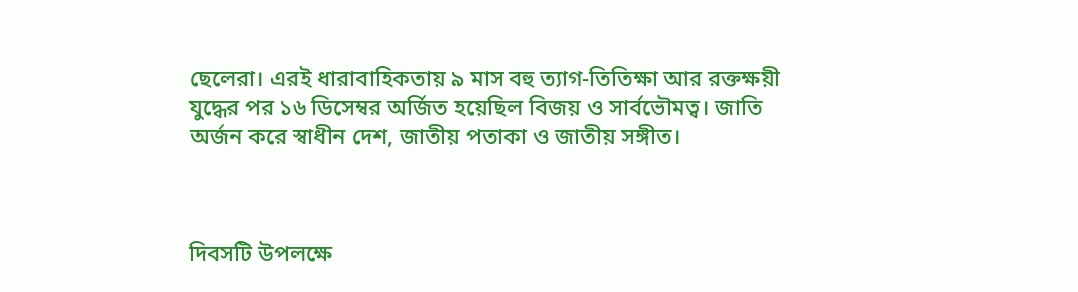ছেলেরা। এরই ধারাবাহিকতায় ৯ মাস বহু ত্যাগ-তিতিক্ষা আর রক্তক্ষয়ী যুদ্ধের পর ১৬ ডিসেম্বর অর্জিত হয়েছিল বিজয় ও সার্বভৌমত্ব। জাতি অর্জন করে স্বাধীন দেশ, জাতীয় পতাকা ও জাতীয় সঙ্গীত।



দিবসটি উপলক্ষে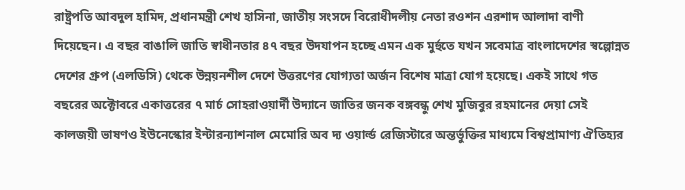রাষ্ট্রপতি আবদুল হামিদ, প্রধানমন্ত্রী শেখ হাসিনা, জাতীয় সংসদে বিরোধীদলীয় নেতা রওশন এরশাদ আলাদা বাণী দিয়েছেন। এ বছর বাঙালি জাতি স্বাধীনতার ৪৭ বছর উদযাপন হচ্ছে এমন এক মুর্হুতে যখন সবেমাত্র বাংলাদেশের স্বল্পোন্নত দেশের গ্রুপ (এলডিসি) থেকে উন্নয়নশীল দেশে উত্তরণের যোগ্যতা অর্জন বিশেষ মাত্রা যোগ হয়েছে। একই সাথে গত বছরের অক্টোবরে একাত্তরের ৭ মার্চ সোহরাওয়ার্দী উদ্যানে জাতির জনক বঙ্গবন্ধু শেখ মুজিবুর রহমানের দেয়া সেই কালজয়ী ভাষণও ইউনেস্কোর ইন্টারন্যাশনাল মেমোরি অব দ্য ওয়ার্ল্ড রেজিস্টারে অন্তর্ভুক্তির মাধ্যমে বিশ্বপ্রামাণ্য ঐতিহ্যর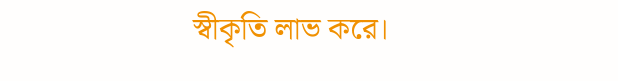স্বীকৃতি লাভ করে।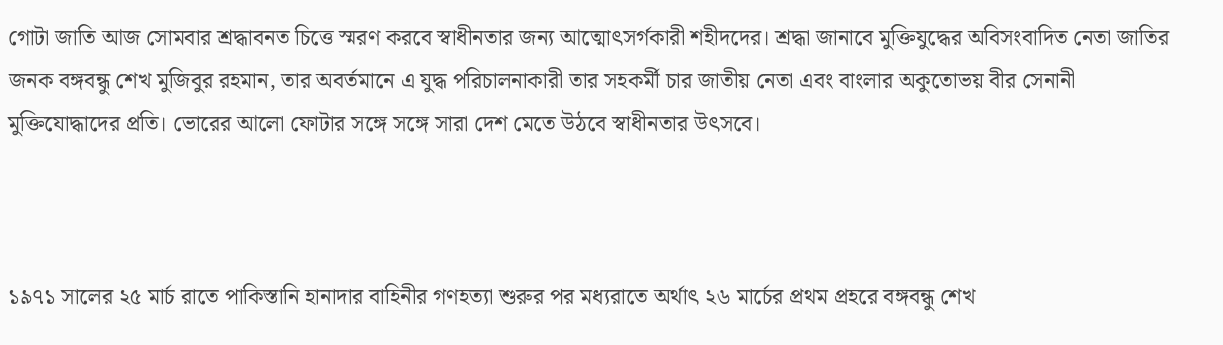গোটা জাতি আজ সোমবার শ্রদ্ধাবনত চিত্তে স্মরণ করবে স্বাধীনতার জন্য আত্মোৎসর্গকারী শহীদদের। শ্রদ্ধা জানাবে মুক্তিযুদ্ধের অবিসংবাদিত নেতা জাতির জনক বঙ্গবন্ধু শেখ মুজিবুর রহমান, তার অবর্তমানে এ যুদ্ধ পরিচালনাকারী তার সহকর্মী চার জাতীয় নেতা এবং বাংলার অকুতোভয় বীর সেনানী মুক্তিযোদ্ধাদের প্রতি। ভোরের আলো ফোটার সঙ্গে সঙ্গে সারা দেশ মেতে উঠবে স্বাধীনতার উৎসবে।



১৯৭১ সালের ২৫ মার্চ রাতে পাকিস্তানি হানাদার বাহিনীর গণহত্যা শুরুর পর মধ্যরাতে অর্থাৎ ২৬ মার্চের প্রথম প্রহরে বঙ্গবন্ধু শেখ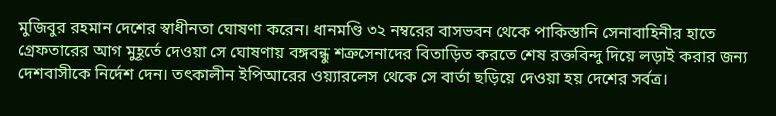মুজিবুর রহমান দেশের স্বাধীনতা ঘোষণা করেন। ধানমণ্ডি ৩২ নম্বরের বাসভবন থেকে পাকিস্তানি সেনাবাহিনীর হাতে গ্রেফতারের আগ মুহূর্তে দেওয়া সে ঘোষণায় বঙ্গবন্ধু শত্রুসেনাদের বিতাড়িত করতে শেষ রক্তবিন্দু দিয়ে লড়াই করার জন্য দেশবাসীকে নির্দেশ দেন। তৎকালীন ইপিআরের ওয়্যারলেস থেকে সে বার্তা ছড়িয়ে দেওয়া হয় দেশের সর্বত্র।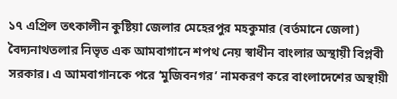১৭ এপ্রিল তৎকালীন কুষ্টিয়া জেলার মেহেরপুর মহকুমার (বর্তমানে জেলা) বৈদ্যনাথতলার নিভৃত এক আমবাগানে শপথ নেয় স্বাধীন বাংলার অস্থায়ী বিপ্লবী সরকার। এ আমবাগানকে পরে ‘মুজিবনগর’ নামকরণ করে বাংলাদেশের অস্থায়ী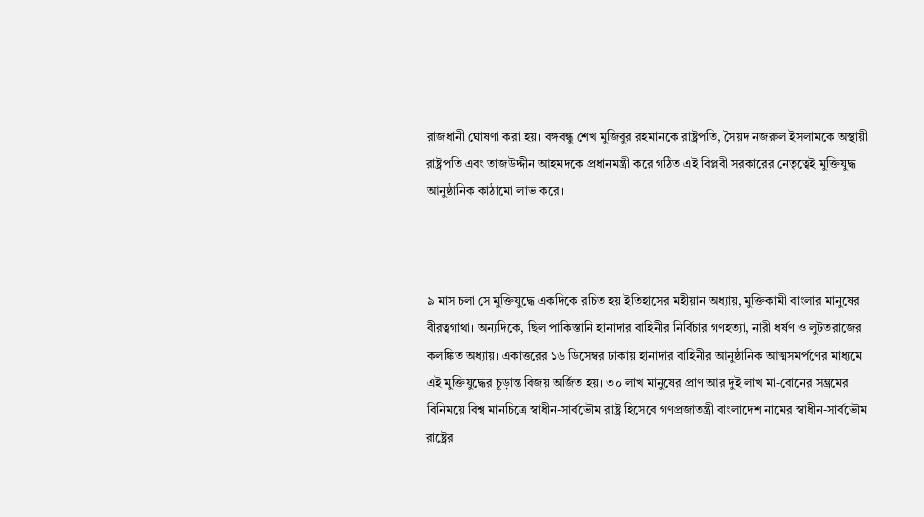রাজধানী ঘোষণা করা হয়। বঙ্গবন্ধু শেখ মুজিবুর রহমানকে রাষ্ট্রপতি, সৈয়দ নজরুল ইসলামকে অস্থায়ী রাষ্ট্রপতি এবং তাজউদ্দীন আহমদকে প্রধানমন্ত্রী করে গঠিত এই বিপ্লবী সরকারের নেতৃত্বেই মুক্তিযুদ্ধ আনুষ্ঠানিক কাঠামো লাভ করে।



৯ মাস চলা সে মুক্তিযুদ্ধে একদিকে রচিত হয় ইতিহাসের মহীয়ান অধ্যায়, মুক্তিকামী বাংলার মানুষের বীরত্বগাথা। অন্যদিকে, ছিল পাকিস্তানি হানাদার বাহিনীর নির্বিচার গণহত্যা, নারী ধর্ষণ ও লুটতরাজের কলঙ্কিত অধ্যায়। একাত্তরের ১৬ ডিসেম্বর ঢাকায় হানাদার বাহিনীর আনুষ্ঠানিক আত্মসমর্পণের মাধ্যমে এই মুক্তিযুদ্ধের চূড়ান্ত বিজয় অর্জিত হয়। ৩০ লাখ মানুষের প্রাণ আর দুই লাখ মা-বোনের সম্ভ্রমের বিনিময়ে বিশ্ব মানচিত্রে স্বাধীন-সার্বভৌম রাষ্ট্র হিসেবে গণপ্রজাতন্ত্রী বাংলাদেশ নামের স্বাধীন-সার্বভৌম রাষ্ট্রের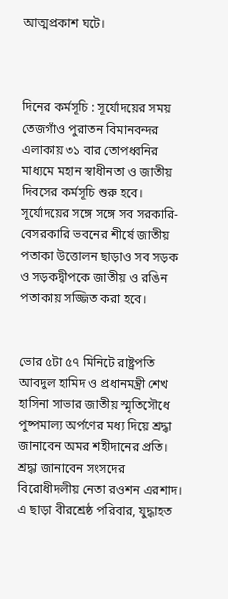আত্মপ্রকাশ ঘটে।



দিনের কর্মসূচি : সূর্যোদয়ের সময় তেজগাঁও পুরাতন বিমানবন্দর এলাকায় ৩১ বার তোপধ্বনির মাধ্যমে মহান স্বাধীনতা ও জাতীয় দিবসের কর্মসূচি শুরু হবে। সূর্যোদয়ের সঙ্গে সঙ্গে সব সরকারি-বেসরকারি ভবনের শীর্ষে জাতীয় পতাকা উত্তোলন ছাড়াও সব সড়ক ও সড়কদ্বীপকে জাতীয় ও রঙিন পতাকায় সজ্জিত করা হবে।


ভোর ৫টা ৫৭ মিনিটে রাষ্ট্রপতি আবদুল হামিদ ও প্রধানমন্ত্রী শেখ হাসিনা সাভার জাতীয় স্মৃতিসৌধে পুষ্পমাল্য অর্পণের মধ্য দিয়ে শ্রদ্ধা জানাবেন অমর শহীদানের প্রতি। শ্রদ্ধা জানাবেন সংসদের বিরোধীদলীয় নেতা রওশন এরশাদ। এ ছাড়া বীরশ্রেষ্ঠ পরিবার, যুদ্ধাহত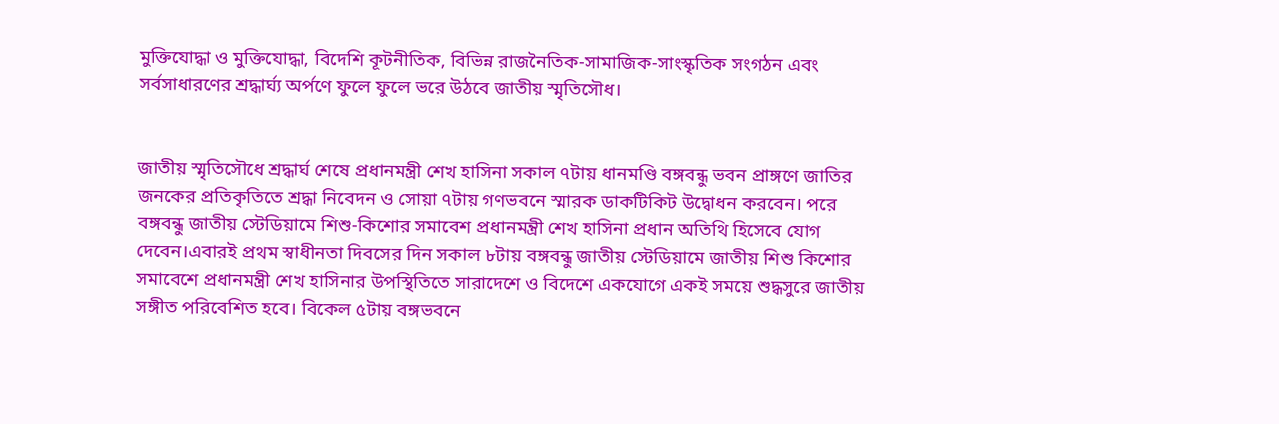মুক্তিযোদ্ধা ও মুক্তিযোদ্ধা, বিদেশি কূটনীতিক, বিভিন্ন রাজনৈতিক-সামাজিক-সাংস্কৃতিক সংগঠন এবং সর্বসাধারণের শ্রদ্ধার্ঘ্য অর্পণে ফুলে ফুলে ভরে উঠবে জাতীয় স্মৃতিসৌধ।


জাতীয় স্মৃতিসৌধে শ্রদ্ধার্ঘ শেষে প্রধানমন্ত্রী শেখ হাসিনা সকাল ৭টায় ধানমণ্ডি বঙ্গবন্ধু ভবন প্রাঙ্গণে জাতির জনকের প্রতিকৃতিতে শ্রদ্ধা নিবেদন ও সোয়া ৭টায় গণভবনে স্মারক ডাকটিকিট উদ্বোধন করবেন। পরে বঙ্গবন্ধু জাতীয় স্টেডিয়ামে শিশু-কিশোর সমাবেশ প্রধানমন্ত্রী শেখ হাসিনা প্রধান অতিথি হিসেবে যোগ দেবেন।এবারই প্রথম স্বাধীনতা দিবসের দিন সকাল ৮টায় বঙ্গবন্ধু জাতীয় স্টেডিয়ামে জাতীয় শিশু কিশোর সমাবেশে প্রধানমন্ত্রী শেখ হাসিনার উপস্থিতিতে সারাদেশে ও বিদেশে একযোগে একই সময়ে শুদ্ধসুরে জাতীয় সঙ্গীত পরিবেশিত হবে। বিকেল ৫টায় বঙ্গভবনে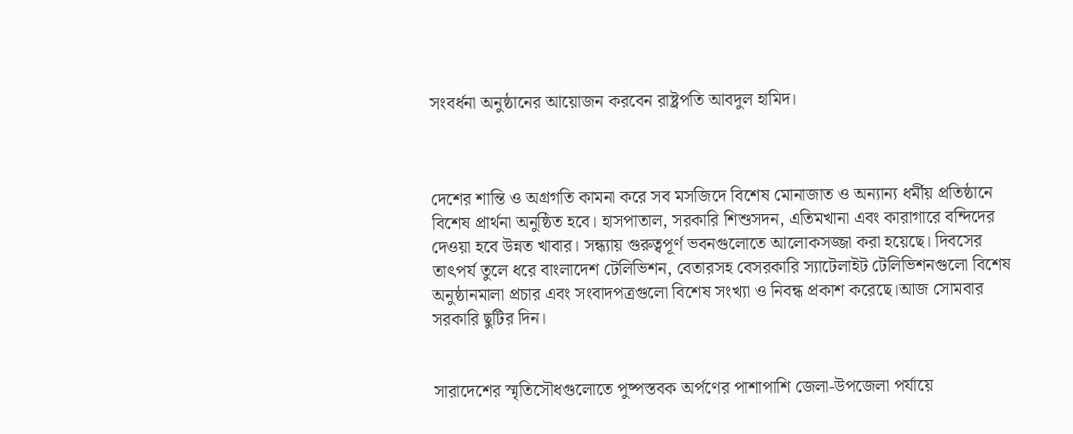সংবর্ধনা অনুষ্ঠানের আয়োজন করবেন রাষ্ট্রপতি আবদুল হামিদ।



দেশের শান্তি ও অগ্রগতি কামনা করে সব মসজিদে বিশেষ মোনাজাত ও অন্যান্য ধর্মীয় প্রতিষ্ঠানে বিশেষ প্রার্থনা অনুষ্ঠিত হবে। হাসপাতাল, সরকারি শিশুসদন, এতিমখানা এবং কারাগারে বন্দিদের দেওয়া হবে উন্নত খাবার। সন্ধ্যায় গুরুত্বপূর্ণ ভবনগুলোতে আলোকসজ্জা করা হয়েছে। দিবসের তাৎপর্য তুলে ধরে বাংলাদেশ টেলিভিশন, বেতারসহ বেসরকারি স্যাটেলাইট টেলিভিশনগুলো বিশেষ অনুষ্ঠানমালা প্রচার এবং সংবাদপত্রগুলো বিশেষ সংখ্যা ও নিবন্ধ প্রকাশ করেছে।আজ সোমবার সরকারি ছুটির দিন।


সারাদেশের স্মৃতিসৌধগুলোতে পুষ্পস্তবক অর্পণের পাশাপাশি জেলা-উপজেলা পর্যায়ে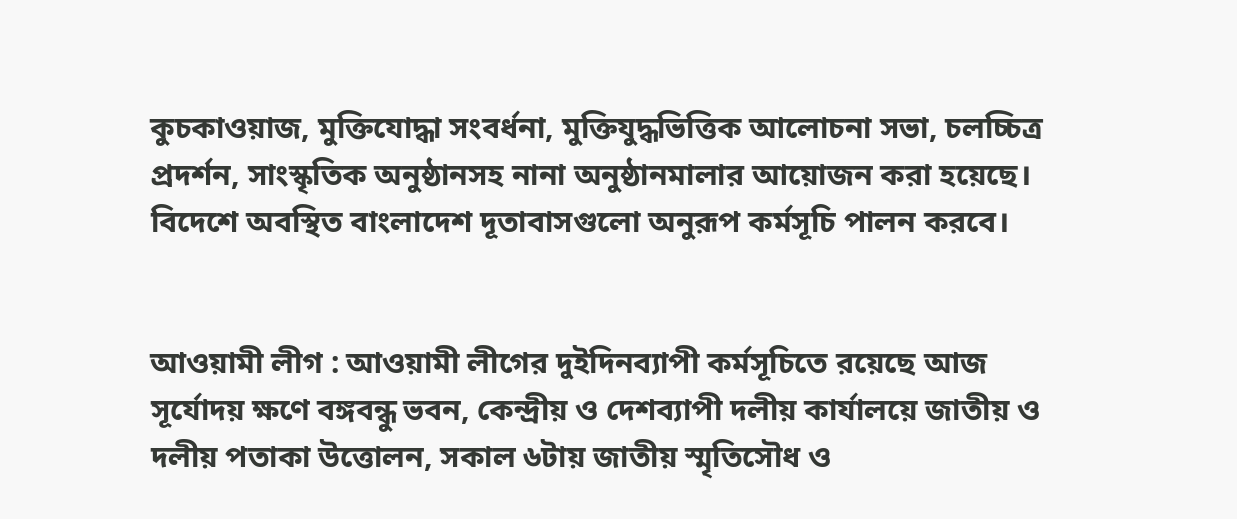কুচকাওয়াজ, মুক্তিযোদ্ধা সংবর্ধনা, মুক্তিযুদ্ধভিত্তিক আলোচনা সভা, চলচ্চিত্র প্রদর্শন, সাংস্কৃতিক অনুষ্ঠানসহ নানা অনুষ্ঠানমালার আয়োজন করা হয়েছে। বিদেশে অবস্থিত বাংলাদেশ দূতাবাসগুলো অনুরূপ কর্মসূচি পালন করবে।


আওয়ামী লীগ : আওয়ামী লীগের দুইদিনব্যাপী কর্মসূচিতে রয়েছে আজ সূর্যোদয় ক্ষণে বঙ্গবন্ধু ভবন, কেন্দ্রীয় ও দেশব্যাপী দলীয় কার্যালয়ে জাতীয় ও দলীয় পতাকা উত্তোলন, সকাল ৬টায় জাতীয় স্মৃতিসৌধ ও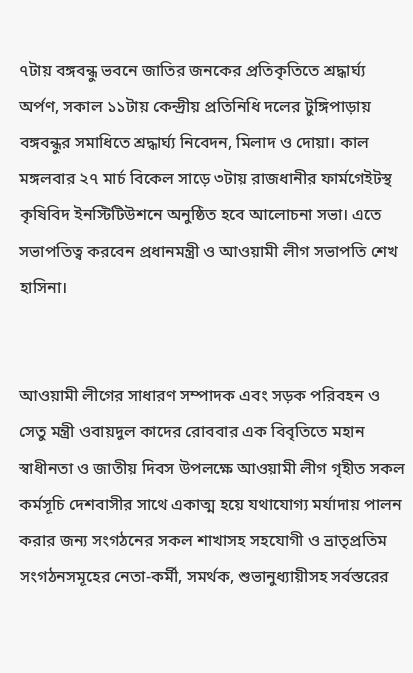৭টায় বঙ্গবন্ধু ভবনে জাতির জনকের প্রতিকৃতিতে শ্রদ্ধার্ঘ্য অর্পণ, সকাল ১১টায় কেন্দ্রীয় প্রতিনিধি দলের টুঙ্গিপাড়ায় বঙ্গবন্ধুর সমাধিতে শ্রদ্ধার্ঘ্য নিবেদন, মিলাদ ও দোয়া। কাল মঙ্গলবার ২৭ মার্চ বিকেল সাড়ে ৩টায় রাজধানীর ফার্মগেইটস্থ কৃষিবিদ ইনস্টিটিউশনে অনুষ্ঠিত হবে আলোচনা সভা। এতে সভাপতিত্ব করবেন প্রধানমন্ত্রী ও আওয়ামী লীগ সভাপতি শেখ হাসিনা।


আওয়ামী লীগের সাধারণ সম্পাদক এবং সড়ক পরিবহন ও সেতু মন্ত্রী ওবায়দুল কাদের রোববার এক বিবৃতিতে মহান স্বাধীনতা ও জাতীয় দিবস উপলক্ষে আওয়ামী লীগ গৃহীত সকল কর্মসূচি দেশবাসীর সাথে একাত্ম হয়ে যথাযোগ্য মর্যাদায় পালন করার জন্য সংগঠনের সকল শাখাসহ সহযোগী ও ভ্রাতৃপ্রতিম সংগঠনসমূহের নেতা-কর্মী, সমর্থক, শুভানুধ্যায়ীসহ সর্বস্তরের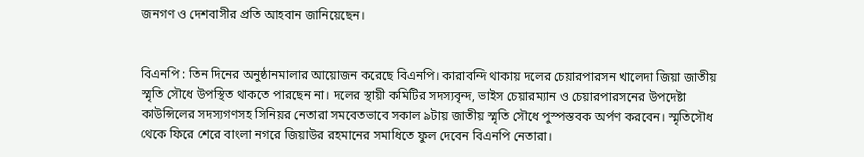জনগণ ও দেশবাসীর প্রতি আহবান জানিয়েছেন।


বিএনপি : তিন দিনের অনুষ্ঠানমালার আয়োজন করেছে বিএনপি। কারাবন্দি থাকায় দলের চেয়ারপারসন খালেদা জিয়া জাতীয় স্মৃতি সৌধে উপস্থিত থাকতে পারছেন না। দলের স্থায়ী কমিটির সদস্যবৃন্দ, ভাইস চেয়ারম্যান ও চেয়ারপারসনের উপদেষ্টা কাউন্সিলের সদস্যগণসহ সিনিয়র নেতারা সমবেতভাবে সকাল ৯টায় জাতীয় স্মৃতি সৌধে পুস্পস্তবক অর্পণ করবেন। স্মৃতিসৌধ থেকে ফিরে শেরে বাংলা নগরে জিয়াউর রহমানের সমাধিতে ফুল দেবেন বিএনপি নেতারা।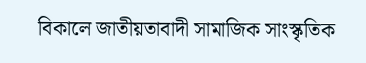বিকালে জাতীয়তাবাদী সামাজিক সাংস্কৃতিক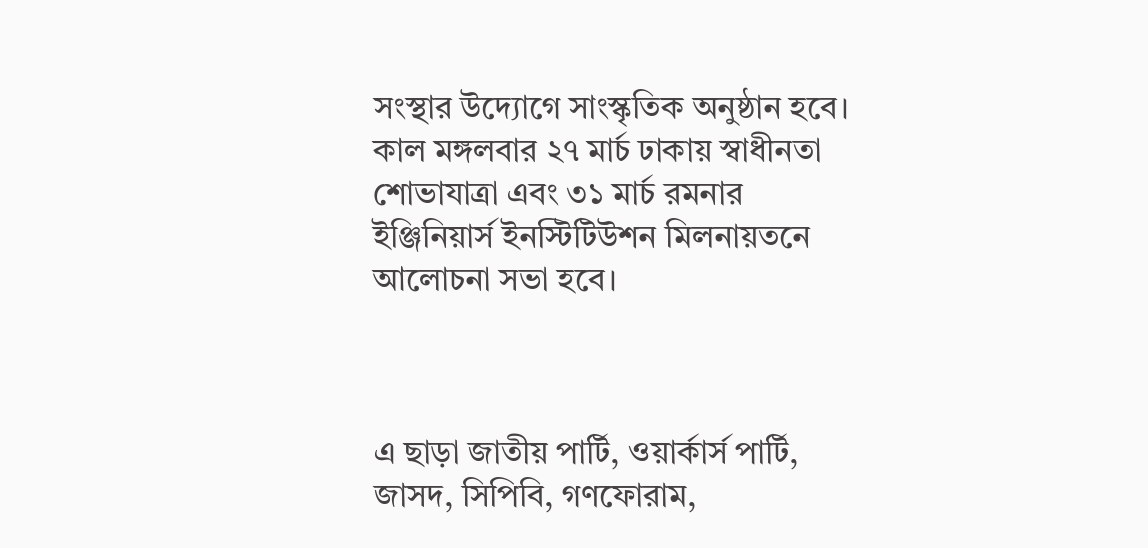সংস্থার উদ্যোগে সাংস্কৃতিক অনুষ্ঠান হবে। কাল মঙ্গলবার ২৭ মার্চ ঢাকায় স্বাধীনতা শোভাযাত্রা এবং ৩১ মার্চ রমনার ইঞ্জিনিয়ার্স ইনস্টিটিউশন মিলনায়তনে আলোচনা সভা হবে।



এ ছাড়া জাতীয় পার্টি, ওয়ার্কার্স পার্টি, জাসদ, সিপিবি, গণফোরাম,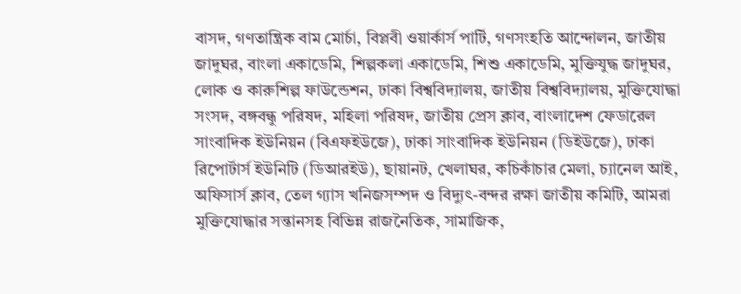বাসদ, গণতান্ত্রিক বাম মোর্চা, বিপ্লবী ওয়ার্কার্স পার্টি, গণসংহতি আন্দোলন, জাতীয় জাদুঘর, বাংলা একাডেমি, শিল্পকলা একাডেমি, শিশু একাডেমি, মুক্তিযুদ্ধ জাদুঘর, লোক ও কারুশিল্প ফাউন্ডেশন, ঢাকা বিশ্ববিদ্যালয়, জাতীয় বিশ্ববিদ্যালয়, মুক্তিযোদ্ধা সংসদ, বঙ্গবন্ধু পরিষদ, মহিলা পরিষদ, জাতীয় প্রেস ক্লাব, বাংলাদেশ ফেডারেল সাংবাদিক ইউনিয়ন (বিএফইউজে), ঢাকা সাংবাদিক ইউনিয়ন (ডিইউজে), ঢাকা রিপোর্টার্স ইউনিটি (ডিআরইউ), ছায়ানট, খেলাঘর, কচিকাঁচার মেলা, চ্যানেল আই, অফিসার্স ক্লাব, তেল গ্যাস খনিজসম্পদ ও বিদ্যুৎ-বন্দর রক্ষা জাতীয় কমিটি, আমরা মুক্তিযোদ্ধার সন্তানসহ বিভিন্ন রাজনৈতিক, সামাজিক,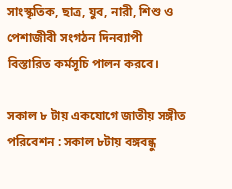সাংস্কৃতিক, ছাত্র, যুব, নারী, শিশু ও পেশাজীবী সংগঠন দিনব্যাপী বিস্তারিত কর্মসূচি পালন করবে।

সকাল ৮ টায় একযোগে জাতীয় সঙ্গীত পরিবেশন : সকাল ৮টায় বঙ্গবন্ধু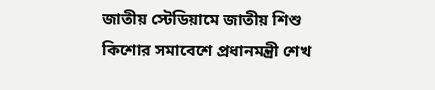জাতীয় স্টেডিয়ামে জাতীয় শিশু কিশোর সমাবেশে প্রধানমন্ত্রী শেখ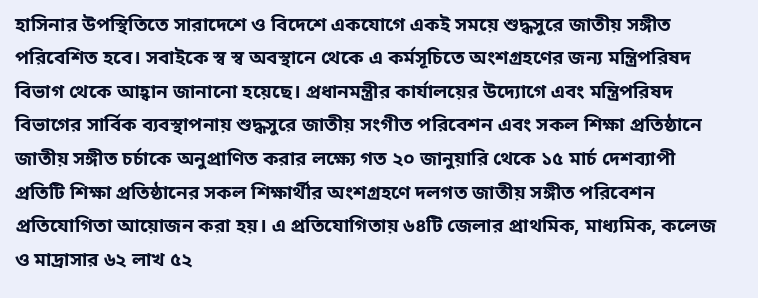হাসিনার উপস্থিতিতে সারাদেশে ও বিদেশে একযোগে একই সময়ে শুদ্ধসুরে জাতীয় সঙ্গীত পরিবেশিত হবে। সবাইকে স্ব স্ব অবস্থানে থেকে এ কর্মসূচিতে অংশগ্রহণের জন্য মন্ত্রিপরিষদ বিভাগ থেকে আহ্বান জানানো হয়েছে। প্রধানমন্ত্রীর কার্যালয়ের উদ্যোগে এবং মন্ত্রিপরিষদ বিভাগের সার্বিক ব্যবস্থাপনায় শুদ্ধসুরে জাতীয় সংগীত পরিবেশন এবং সকল শিক্ষা প্রতিষ্ঠানে জাতীয় সঙ্গীত চর্চাকে অনুপ্রাণিত করার লক্ষ্যে গত ২০ জানুয়ারি থেকে ১৫ মার্চ দেশব্যাপী প্রতিটি শিক্ষা প্রতিষ্ঠানের সকল শিক্ষার্থীর অংশগ্রহণে দলগত জাতীয় সঙ্গীত পরিবেশন প্রতিযোগিতা আয়োজন করা হয়। এ প্রতিযোগিতায় ৬৪টি জেলার প্রাথমিক, মাধ্যমিক, কলেজ ও মাদ্রাসার ৬২ লাখ ৫২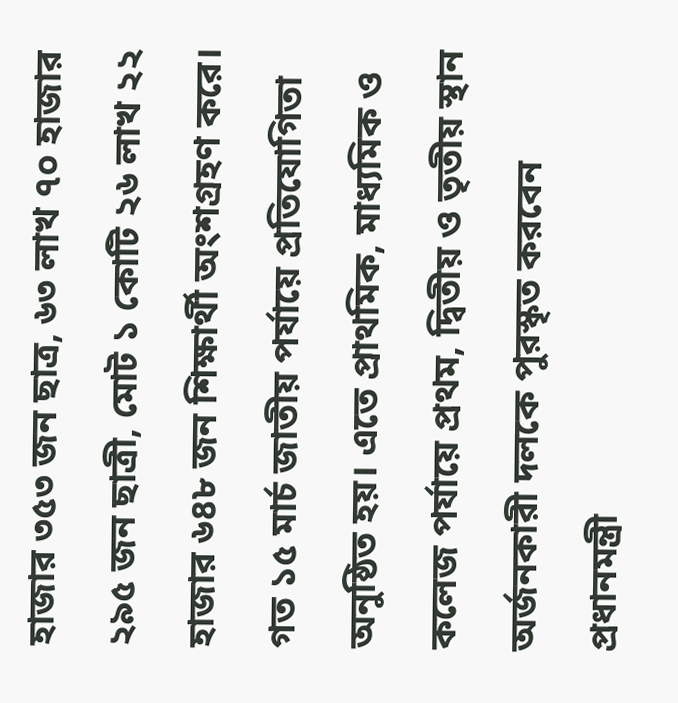হাজার ৩৫৩ জন ছাত্র, ৬৩ লাখ ৭০ হাজার ২৯৫ জন ছাত্রী, মোট ১ কোটি ২৬ লাখ ২২ হাজার ৬৪৮ জন শিক্ষার্থী অংশগ্রহণ করে। গত ১৫ মার্চ জাতীয় পর্যায়ে প্রতিযোগিতা অনুষ্ঠিত হয়। এতে প্রাথমিক, মাধ্যমিক ও কলেজ পর্যায়ে প্রথম, দ্বিতীয় ও তৃতীয় স্থান অর্জনকারী দলকে পুরস্কৃত করবেন প্রধানমন্ত্রী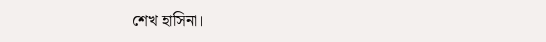শেখ হাসিনা।